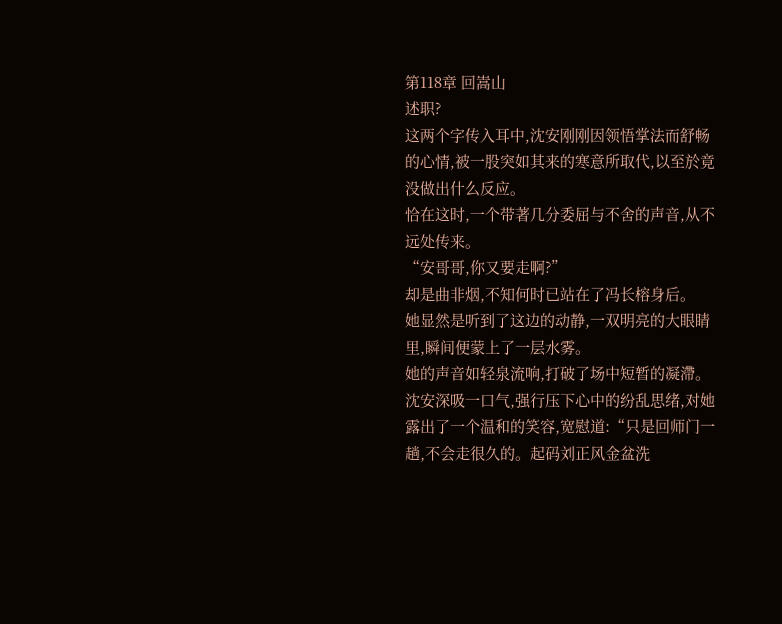第118章 回嵩山
述职?
这两个字传入耳中,沈安刚刚因领悟掌法而舒畅的心情,被一股突如其来的寒意所取代,以至於竟没做出什么反应。
恰在这时,一个带著几分委屈与不舍的声音,从不远处传来。
“安哥哥,你又要走啊?”
却是曲非烟,不知何时已站在了冯长榕身后。
她显然是听到了这边的动静,一双明亮的大眼睛里,瞬间便蒙上了一层水雾。
她的声音如轻泉流响,打破了场中短暂的凝滯。
沈安深吸一口气,强行压下心中的纷乱思绪,对她露出了一个温和的笑容,宽慰道:“只是回师门一趟,不会走很久的。起码刘正风金盆洗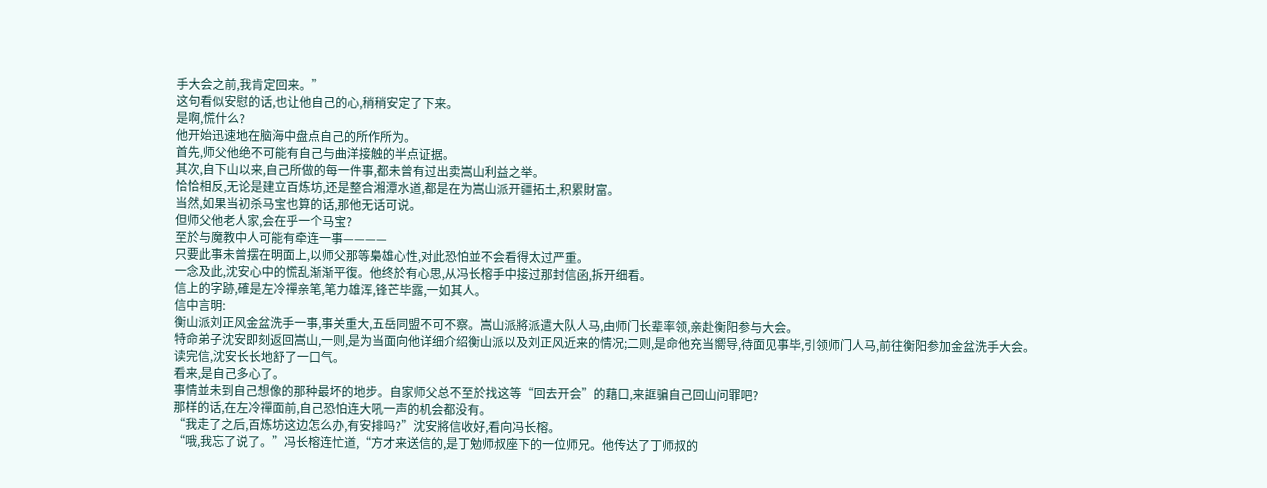手大会之前,我肯定回来。”
这句看似安慰的话,也让他自己的心,稍稍安定了下来。
是啊,慌什么?
他开始迅速地在脑海中盘点自己的所作所为。
首先,师父他绝不可能有自己与曲洋接触的半点证据。
其次,自下山以来,自己所做的每一件事,都未曾有过出卖嵩山利益之举。
恰恰相反,无论是建立百炼坊,还是整合湘潭水道,都是在为嵩山派开疆拓土,积累財富。
当然,如果当初杀马宝也算的话,那他无话可说。
但师父他老人家,会在乎一个马宝?
至於与魔教中人可能有牵连一事————
只要此事未曾摆在明面上,以师父那等梟雄心性,对此恐怕並不会看得太过严重。
一念及此,沈安心中的慌乱渐渐平復。他终於有心思,从冯长榕手中接过那封信函,拆开细看。
信上的字跡,確是左冷禪亲笔,笔力雄浑,锋芒毕露,一如其人。
信中言明:
衡山派刘正风金盆洗手一事,事关重大,五岳同盟不可不察。嵩山派將派遣大队人马,由师门长辈率领,亲赴衡阳参与大会。
特命弟子沈安即刻返回嵩山,一则,是为当面向他详细介绍衡山派以及刘正风近来的情况;二则,是命他充当嚮导,待面见事毕,引领师门人马,前往衡阳参加金盆洗手大会。
读完信,沈安长长地舒了一口气。
看来,是自己多心了。
事情並未到自己想像的那种最坏的地步。自家师父总不至於找这等“回去开会”的藉口,来誆骗自己回山问罪吧?
那样的话,在左冷禪面前,自己恐怕连大吼一声的机会都没有。
“我走了之后,百炼坊这边怎么办,有安排吗?”沈安將信收好,看向冯长榕。
“哦,我忘了说了。”冯长榕连忙道,“方才来送信的,是丁勉师叔座下的一位师兄。他传达了丁师叔的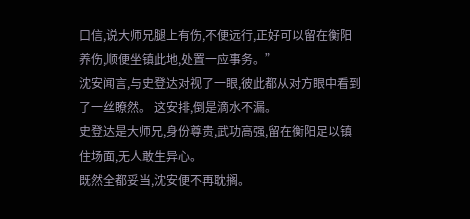口信,说大师兄腿上有伤,不便远行,正好可以留在衡阳养伤,顺便坐镇此地,处置一应事务。”
沈安闻言,与史登达对视了一眼,彼此都从对方眼中看到了一丝瞭然。 这安排,倒是滴水不漏。
史登达是大师兄,身份尊贵,武功高强,留在衡阳足以镇住场面,无人敢生异心。
既然全都妥当,沈安便不再耽搁。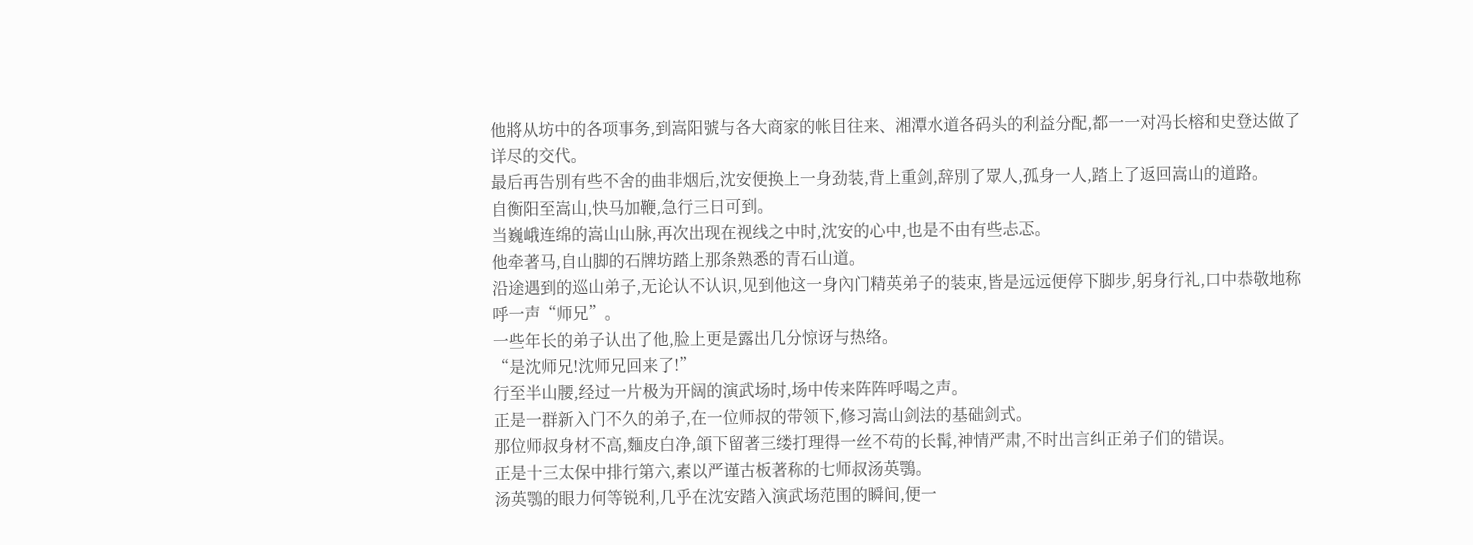他將从坊中的各项事务,到嵩阳號与各大商家的帐目往来、湘潭水道各码头的利益分配,都一一对冯长榕和史登达做了详尽的交代。
最后再告別有些不舍的曲非烟后,沈安便换上一身劲装,背上重剑,辞別了眾人,孤身一人,踏上了返回嵩山的道路。
自衡阳至嵩山,快马加鞭,急行三日可到。
当巍峨连绵的嵩山山脉,再次出现在视线之中时,沈安的心中,也是不由有些忐忑。
他牵著马,自山脚的石牌坊踏上那条熟悉的青石山道。
沿途遇到的巡山弟子,无论认不认识,见到他这一身內门精英弟子的装束,皆是远远便停下脚步,躬身行礼,口中恭敬地称呼一声“师兄”。
一些年长的弟子认出了他,脸上更是露出几分惊讶与热络。
“是沈师兄!沈师兄回来了!”
行至半山腰,经过一片极为开阔的演武场时,场中传来阵阵呼喝之声。
正是一群新入门不久的弟子,在一位师叔的带领下,修习嵩山剑法的基础剑式。
那位师叔身材不高,麵皮白净,頜下留著三缕打理得一丝不苟的长髯,神情严肃,不时出言纠正弟子们的错误。
正是十三太保中排行第六,素以严谨古板著称的七师叔汤英鶚。
汤英鶚的眼力何等锐利,几乎在沈安踏入演武场范围的瞬间,便一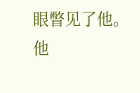眼瞥见了他。
他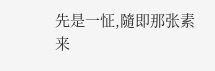先是一怔,隨即那张素来